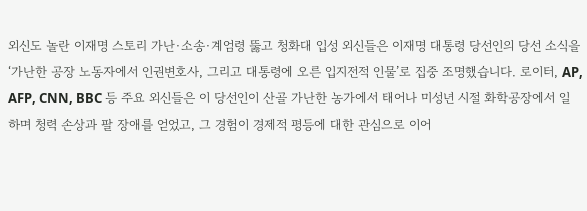외신도 놀란 이재명 스토리 가난·소송·계엄령 뚫고 청화대 입성 외신들은 이재명 대통령 당선인의 당선 소식을 ‘가난한 공장 노동자에서 인권변호사, 그리고 대통령에 오른 입지전적 인물’로 집중 조명했습니다. 로이터, AP, AFP, CNN, BBC 등 주요 외신들은 이 당선인이 산골 가난한 농가에서 태어나 미성년 시절 화학공장에서 일하며 청력 손상과 팔 장애를 얻었고, 그 경험이 경제적 평등에 대한 관심으로 이어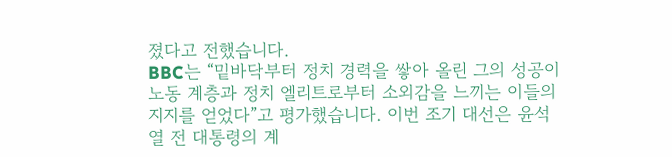졌다고 전했습니다.
BBC는 “밑바닥부터 정치 경력을 쌓아 올린 그의 성공이 노동 계층과 정치 엘리트로부터 소외감을 느끼는 이들의 지지를 얻었다”고 평가했습니다. 이번 조기 대선은 윤석열 전 대통령의 계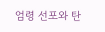엄령 선포와 탄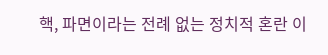핵, 파면이라는 전례 없는 정치적 혼란 이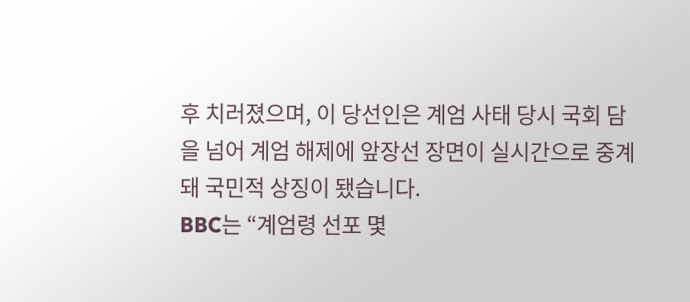후 치러졌으며, 이 당선인은 계엄 사태 당시 국회 담을 넘어 계엄 해제에 앞장선 장면이 실시간으로 중계돼 국민적 상징이 됐습니다.
BBC는 “계엄령 선포 몇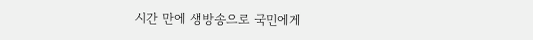시간 만에 생방송으로 국민에게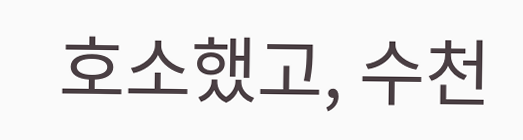호소했고, 수천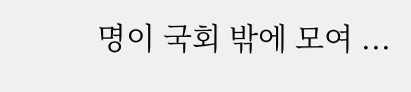명이 국회 밖에 모여 ...